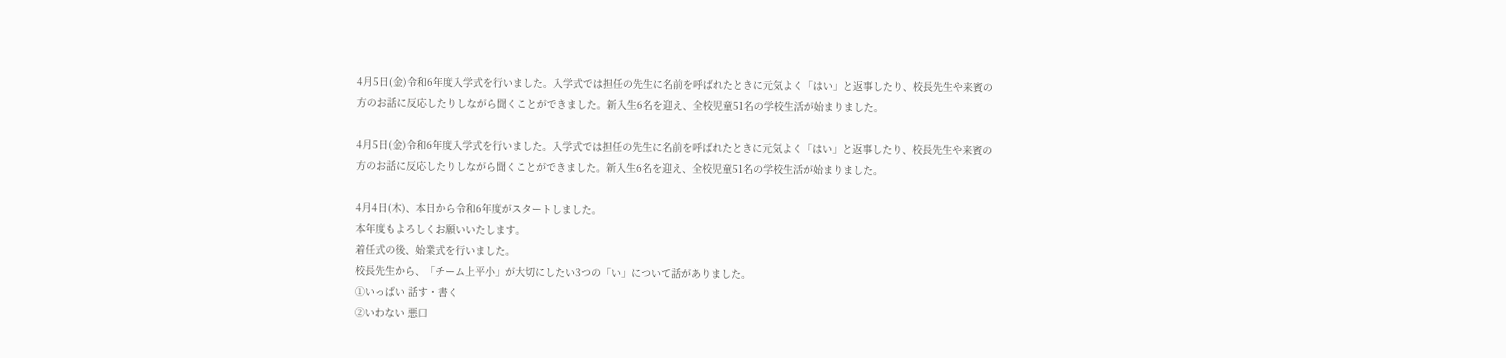4月5日(金)令和6年度入学式を行いました。入学式では担任の先生に名前を呼ばれたときに元気よく「はい」と返事したり、校長先生や来賓の方のお話に反応したりしながら聞くことができました。新入生6名を迎え、全校児童51名の学校生活が始まりました。

4月5日(金)令和6年度入学式を行いました。入学式では担任の先生に名前を呼ばれたときに元気よく「はい」と返事したり、校長先生や来賓の方のお話に反応したりしながら聞くことができました。新入生6名を迎え、全校児童51名の学校生活が始まりました。

4月4日(木)、本日から令和6年度がスタートしました。
本年度もよろしくお願いいたします。
着任式の後、始業式を行いました。
校長先生から、「チーム上平小」が大切にしたい3つの「い」について話がありました。
①いっぱい 話す・書く
②いわない 悪口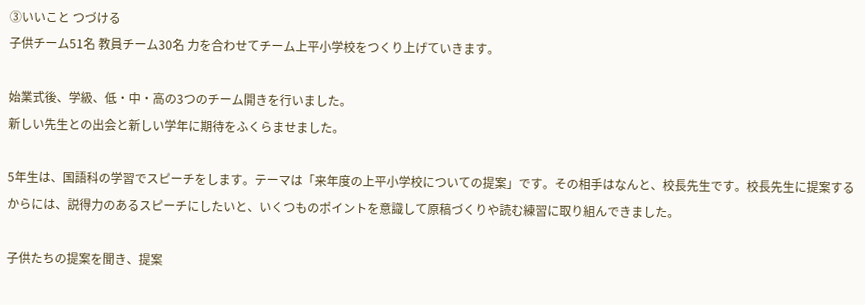③いいこと つづける
子供チーム51名 教員チーム30名 力を合わせてチーム上平小学校をつくり上げていきます。

始業式後、学級、低・中・高の3つのチーム開きを行いました。
新しい先生との出会と新しい学年に期待をふくらませました。

5年生は、国語科の学習でスピーチをします。テーマは「来年度の上平小学校についての提案」です。その相手はなんと、校長先生です。校長先生に提案するからには、説得力のあるスピーチにしたいと、いくつものポイントを意識して原稿づくりや読む練習に取り組んできました。

子供たちの提案を聞き、提案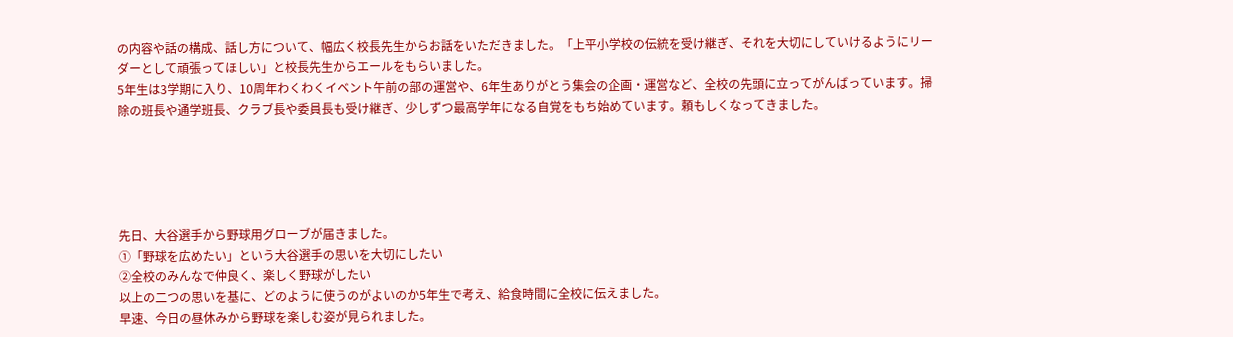の内容や話の構成、話し方について、幅広く校長先生からお話をいただきました。「上平小学校の伝統を受け継ぎ、それを大切にしていけるようにリーダーとして頑張ってほしい」と校長先生からエールをもらいました。
5年生は3学期に入り、10周年わくわくイベント午前の部の運営や、6年生ありがとう集会の企画・運営など、全校の先頭に立ってがんばっています。掃除の班長や通学班長、クラブ長や委員長も受け継ぎ、少しずつ最高学年になる自覚をもち始めています。頼もしくなってきました。





先日、大谷選手から野球用グローブが届きました。
①「野球を広めたい」という大谷選手の思いを大切にしたい
②全校のみんなで仲良く、楽しく野球がしたい
以上の二つの思いを基に、どのように使うのがよいのか5年生で考え、給食時間に全校に伝えました。
早速、今日の昼休みから野球を楽しむ姿が見られました。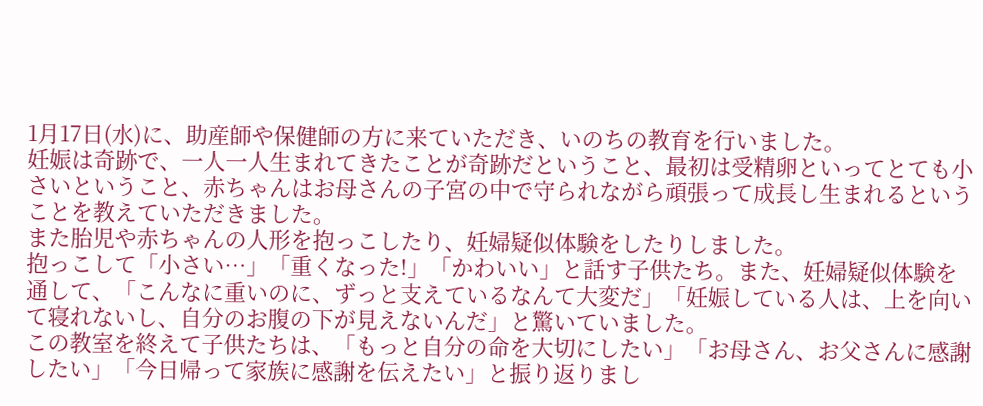1月17日(水)に、助産師や保健師の方に来ていただき、いのちの教育を行いました。
妊娠は奇跡で、一人一人生まれてきたことが奇跡だということ、最初は受精卵といってとても小さいということ、赤ちゃんはお母さんの子宮の中で守られながら頑張って成長し生まれるということを教えていただきました。
また胎児や赤ちゃんの人形を抱っこしたり、妊婦疑似体験をしたりしました。
抱っこして「小さい…」「重くなった!」「かわいい」と話す子供たち。また、妊婦疑似体験を通して、「こんなに重いのに、ずっと支えているなんて大変だ」「妊娠している人は、上を向いて寝れないし、自分のお腹の下が見えないんだ」と驚いていました。
この教室を終えて子供たちは、「もっと自分の命を大切にしたい」「お母さん、お父さんに感謝したい」「今日帰って家族に感謝を伝えたい」と振り返りまし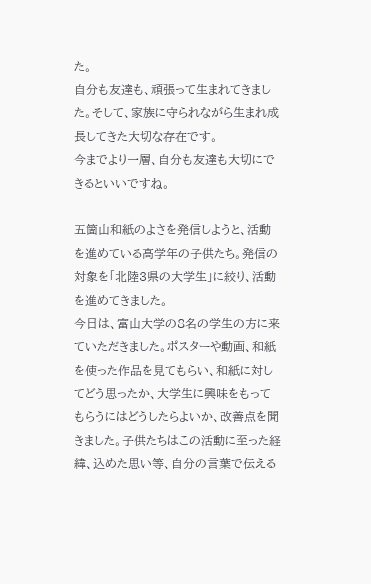た。
自分も友達も、頑張って生まれてきました。そして、家族に守られながら生まれ成長してきた大切な存在です。
今までより一層、自分も友達も大切にできるといいですね。

五箇山和紙のよさを発信しようと、活動を進めている高学年の子供たち。発信の対象を「北陸3県の大学生」に絞り、活動を進めてきました。
今日は、富山大学の8名の学生の方に来ていただきました。ポスターや動画、和紙を使った作品を見てもらい、和紙に対してどう思ったか、大学生に興味をもってもらうにはどうしたらよいか、改善点を聞きました。子供たちはこの活動に至った経緯、込めた思い等、自分の言葉で伝える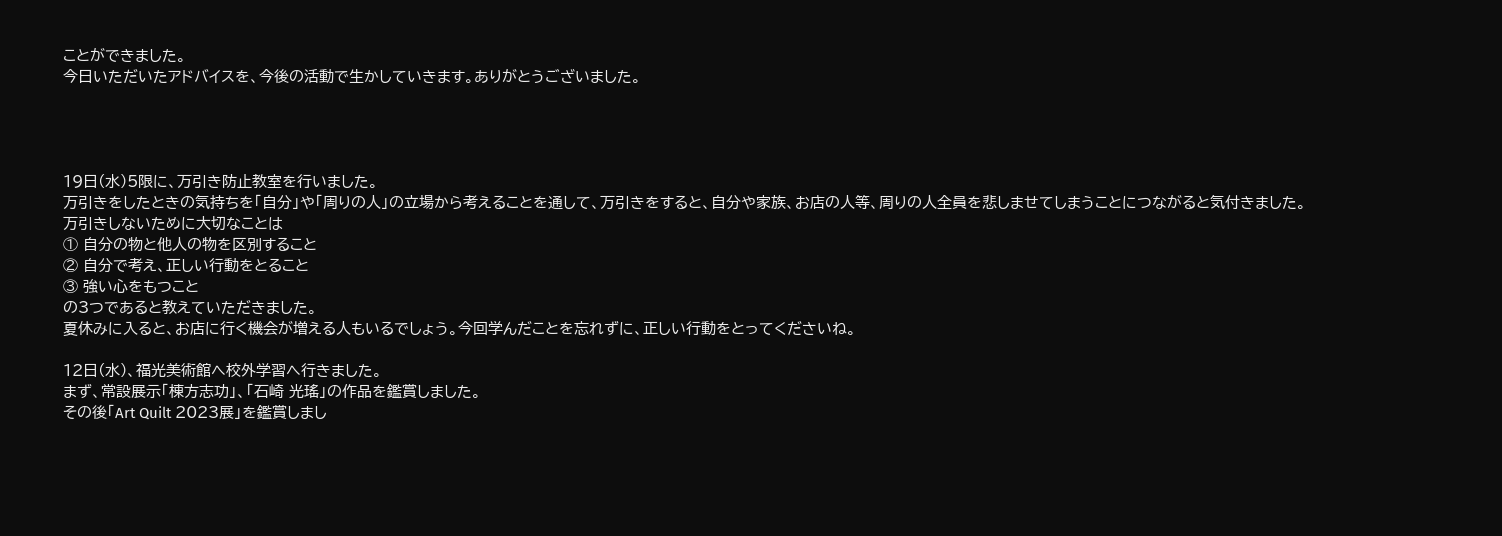ことができました。
今日いただいたアドバイスを、今後の活動で生かしていきます。ありがとうございました。




19日(水)5限に、万引き防止教室を行いました。
万引きをしたときの気持ちを「自分」や「周りの人」の立場から考えることを通して、万引きをすると、自分や家族、お店の人等、周りの人全員を悲しませてしまうことにつながると気付きました。
万引きしないために大切なことは
① 自分の物と他人の物を区別すること
② 自分で考え、正しい行動をとること
③ 強い心をもつこと
の3つであると教えていただきました。
夏休みに入ると、お店に行く機会が増える人もいるでしょう。今回学んだことを忘れずに、正しい行動をとってくださいね。

12日(水)、福光美術館へ校外学習へ行きました。
まず、常設展示「棟方志功」、「石崎 光瑤」の作品を鑑賞しました。
その後「Art Quilt 2023展」を鑑賞しまし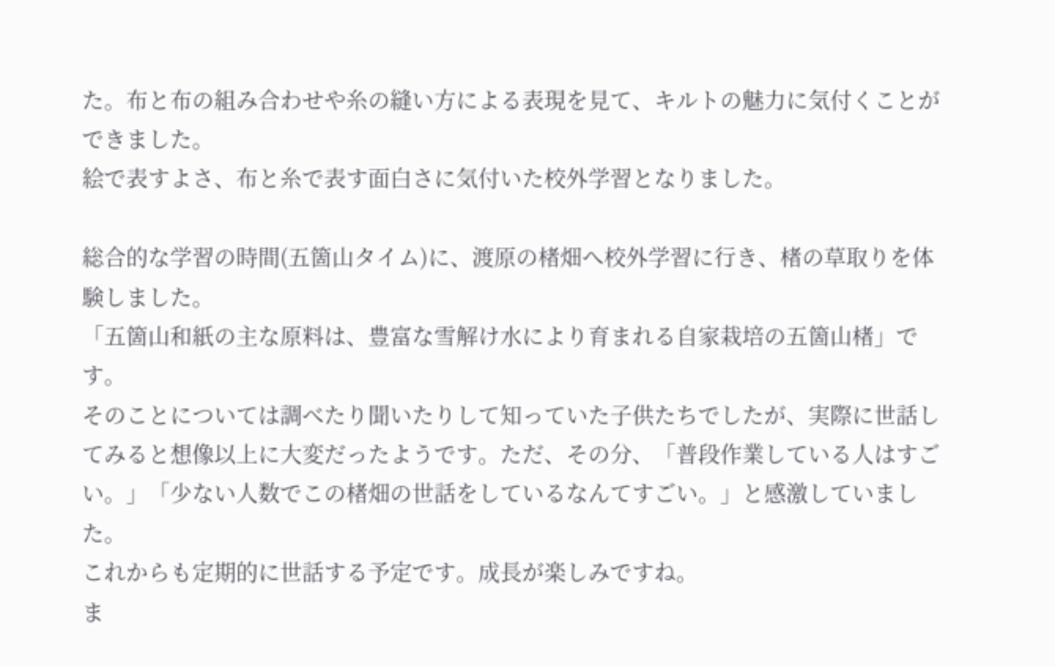た。布と布の組み合わせや糸の縫い方による表現を見て、キルトの魅力に気付くことができました。
絵で表すよさ、布と糸で表す面白さに気付いた校外学習となりました。

総合的な学習の時間(五箇山タイム)に、渡原の楮畑へ校外学習に行き、楮の草取りを体験しました。
「五箇山和紙の主な原料は、豊富な雪解け水により育まれる自家栽培の五箇山楮」です。
そのことについては調べたり聞いたりして知っていた子供たちでしたが、実際に世話してみると想像以上に大変だったようです。ただ、その分、「普段作業している人はすごい。」「少ない人数でこの楮畑の世話をしているなんてすごい。」と感激していました。
これからも定期的に世話する予定です。成長が楽しみですね。
ま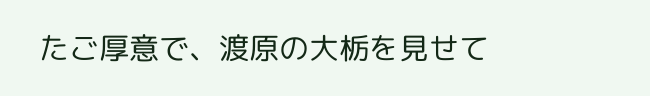たご厚意で、渡原の大栃を見せて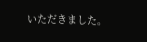いただきました。